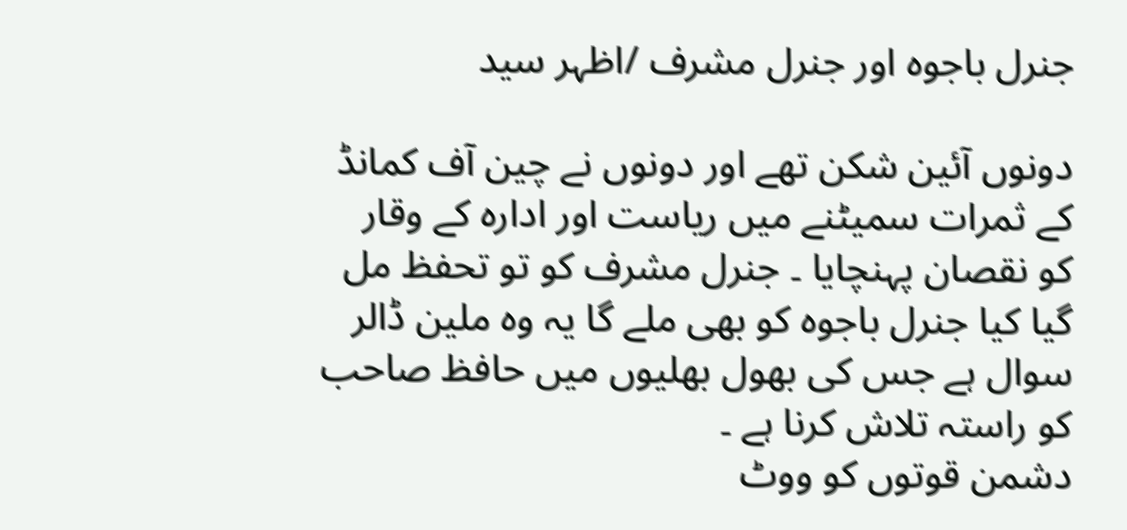جنرل باجوہ اور جنرل مشرف /اظہر سید

دونوں آئین شکن تھے اور دونوں نے چین آف کمانڈ کے ثمرات سمیٹنے میں ریاست اور ادارہ کے وقار کو نقصان پہنچایا ۔ جنرل مشرف کو تو تحفظ مل گیا کیا جنرل باجوہ کو بھی ملے گا یہ وہ ملین ڈالر سوال ہے جس کی بھول بھلیوں میں حافظ صاحب کو راستہ تلاش کرنا ہے ۔
دشمن قوتوں کو ووٹ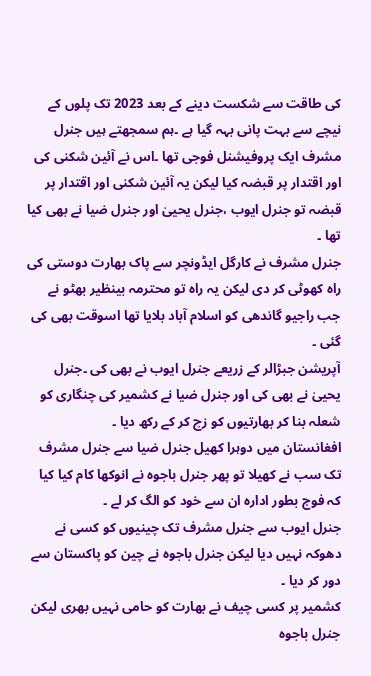کی طاقت سے شکست دینے کے بعد 2023 تک پلوں کے نیچے سے بہت پانی بہہ گیا ہے ۔ہم سمجھتے ہیں جنرل مشرف ایک پروفیشنل فوجی تھا ۔اس نے آئین شکنی کی اور اقتدار پر قبضہ کیا لیکن یہ آئین شکنی اور اقتدار پر قبضہ تو جنرل ایوب ،جنرل یحییٰ اور جنرل ضیا نے بھی کیا تھا ۔
جنرل مشرف نے کارگل ایڈونچر سے پاک بھارت دوستی کی راہ کھوٹی کر دی لیکن یہ راہ تو محترمہ بینظیر بھٹو نے جب راجیو گاندھی کو اسلام آباد بلایا تھا اسوقت بھی کی گئی ۔
آپریشن جبڑالر کے زریعے جنرل ایوب نے بھی کی ۔جنرل یحییٰ نے بھی کی اور جنرل ضیا نے کشمیر کی چنگاری کو شعلہ بنا کر بھارتیوں کو زچ کر کے رکھ دیا ۔
افغانستان میں دوہرا کھیل جنرل ضیا سے جنرل مشرف تک سب نے کھیلا تو پھر جنرل باجوہ نے انوکھا کام کیا کیا کہ فوج بطور ادارہ ان سے خود کو الگ کر لے ۔
جنرل ایوب سے جنرل مشرف تک چینیوں کو کسی نے دھوکہ نہیں دیا لیکن جنرل باجوہ نے چین کو پاکستان سے دور کر دیا ۔
کشمیر پر کسی چیف نے بھارت کو حامی نہیں بھری لیکن جنرل باجوہ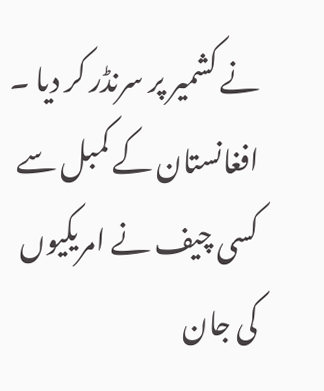نے کشمیر پر سرنڈر کر دیا ۔
افغانستان کے کمبل سے کسی چیف نے امریکیوں کی جان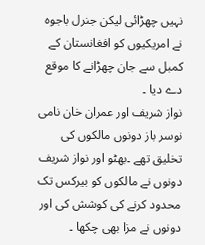نہیں چھڑائی لیکن جنرل باجوہ نے امریکیوں کو افغانستان کے کمبل سے جان چھڑانے کا موقع دے دیا ۔
نواز شریف اور عمران خان نامی نوسر باز دونوں مالکوں کی تخلیق تھے ۔بھٹو اور نواز شریف دونوں نے مالکوں کو بیرکس تک محدود کرنے کی کوشش کی اور دونوں نے مزا بھی چکھا ۔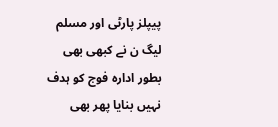پیپلز پارٹی اور مسلم لیگ ن نے کبھی بھی بطور ادارہ فوج کو ہدف نہیں بنایا پھر بھی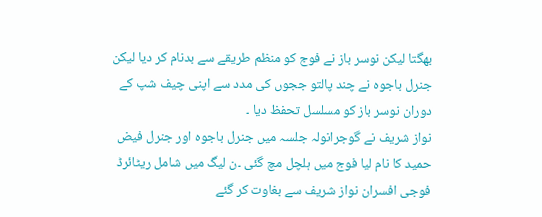بھگتا لیکن نوسر باز نے فوج کو منظم طریقے سے بدنام کر دیا لیکن جنرل باجوہ نے چند پالتو ججوں کی مدد سے اپنی چیف شپ کے دوران نوسر باز کو مسلسل تحفظ دیا ۔
نواز شریف نے گوجرانولہ جلسہ میں جنرل باجوہ اور جنرل فیض حمید کا نام لیا فوج میں ہلچل مچ گئی ۔ن لیگ میں شامل ریٹائرڈ فوجی افسران نواز شریف سے بغاوت کر گئے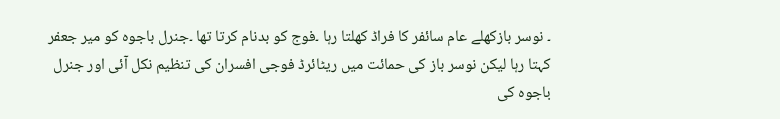۔ نوسر بازکھلے عام سائفر کا فراڈ کھلتا رہا ۔فوج کو بدنام کرتا تھا ۔جنرل باجوہ کو میر جعفر کہتا رہا لیکن نوسر باز کی حمائت میں ریٹائرڈ فوجی افسران کی تنظیم نکل آئی اور جنرل باجوہ کی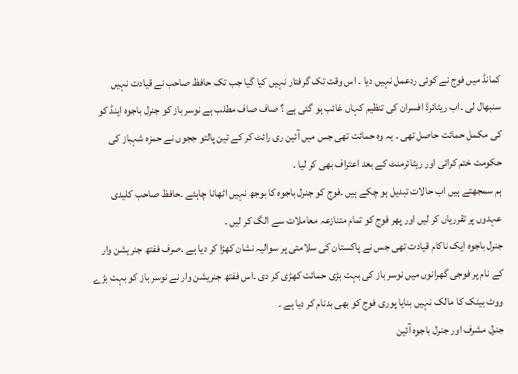کمانڈ میں فوج نے کوئی ردعمل نہیں دیا ۔ اس وقت تک گرفتار نہیں کیا گیا جب تک حافظ صاحب نے قیادت نہیں سنبھال لی ۔اب ریٹائرڈ افسران کی تنظیم کہاں غائب ہو گئی ہے ؟ صاف صاف مطلب ہے نوسر باز کو جنرل باجوہ اینڈ کو کی مکمل حمائت حاصل تھی ۔ یہ وہ حمائت تھی جس میں آئین ری رائٹ کر کے تین پالتو ججوں نے حمزہ شہباز کی حکومت ختم کرائی اور ریٹائرمنٹ کے بعد اعتراف بھی کر لیا ۔
ہم سمجھتے ہیں اب حالات تبدیل ہو چکے ہیں ۔فوج کو جنرل باجوہ کا بوجھ نہیں اٹھانا چاہئے ۔حافظ صاحب کلیدی عہدوں پر تقرریاں کر لیں اور پھر فوج کو تمام متنازعہ معاملات سے الگ کر لیں ۔
جنرل باجوہ ایک ناکام قیادت تھی جس نے پاکستان کی سلامتی پر سوالیہ نشان کھڑا کر دیا ہے ۔صرف ففتھ جنریشن وار کے نام پر فوجی گھرانوں میں نوسر باز کی بہت بڑی حمائت کھڑی کر دی ۔اس ففتھ جنریشن وار نے نوسر باز کو بہت بڑے ووٹ بینک کا مالک نہیں بنایا پوری فوج کو بھی بدنام کر دیا ہے ۔
جنرل مشرف اور جنرل باجوہ آئین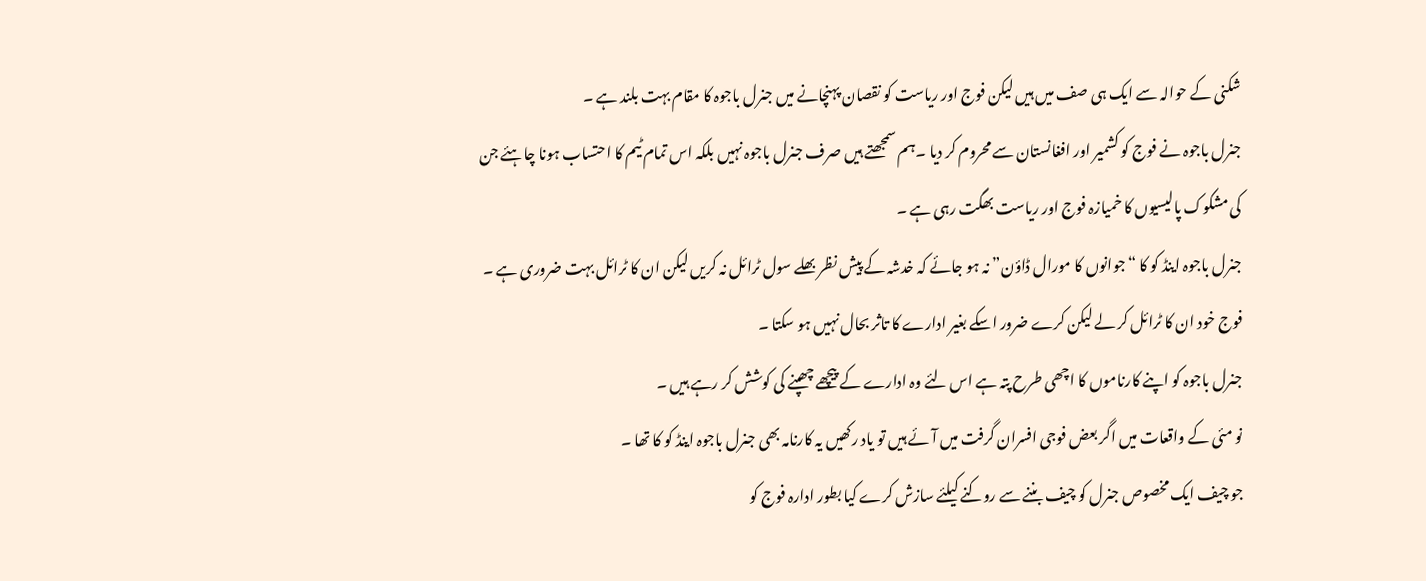شکنی کے حوالہ سے ایک ہی صف میں ہیں لیکن فوج اور ریاست کو نقصان پہنچانے میں جنرل باجوہ کا مقام بہت بلند ہے ۔
جنرل باجوہ نے فوج کو کشمیر اور افغانستان سے محروم کر دیا ۔ہم سمجھتے ہیں صرف جنرل باجوہ نہیں بلکہ اس تمام ٹیم کا احتساب ہونا چاہئے جن کی مشکوک پالیسیوں کا خمیازہ فوج اور ریاست بھگت رہی ہے ۔
جنرل باجوہ اینڈ کو کا “جوانوں کا مورال ڈاؤن” نہ ہو جائے کہ خدشہ کے پیش نظر بھلے سول ٹرائل نہ کریں لیکن ان کا ٹرائل بہت ضروری ہے ۔ فوج خود ان کا ٹرائل کر لے لیکن کرے ضرور اسکے بغیر ادارے کا تاثر بحال نہیں ہو سکتا ۔
جنرل باجوہ کو اپنے کارناموں کا اچھی طرح پتہ ہے اس لئے وہ ادارے کے پیچھے چھپنے کی کوشش کر رہے ہیں ۔
نو مئی کے واقعات میں اگر بعض فوجی افسران گرفت میں آئے ہیں تو یاد رکھیں یہ کارنامہ بھی جنرل باجوہ اینڈ کو کا تھا ۔
جو چیف ایک مخصوص جنرل کو چیف بننے سے روکنے کیلئے سازش کرے کیا بطور ادارہ فوج کو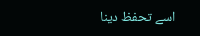اسے تحفظ دینا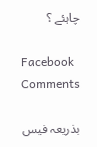چاہئے ؟

Facebook Comments

بذریعہ فیس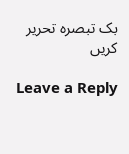بک تبصرہ تحریر کریں

Leave a Reply